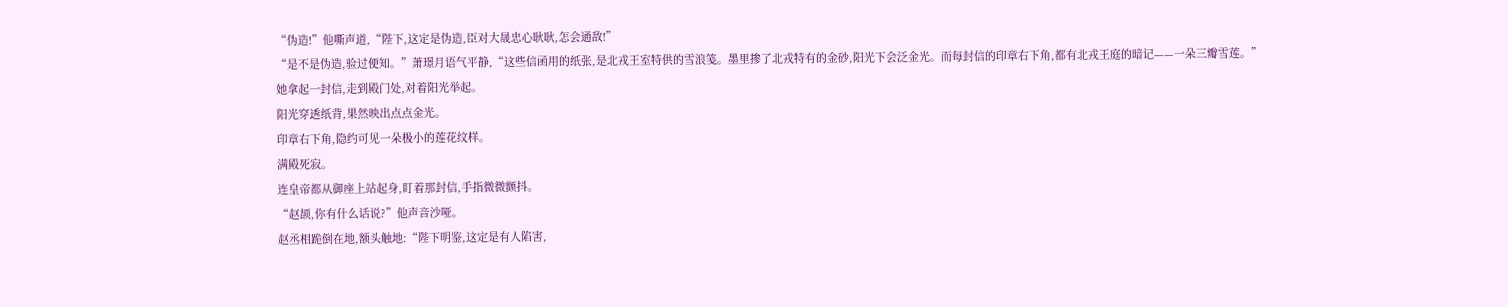“伪造!”他嘶声道,“陛下,这定是伪造,臣对大晟忠心耿耿,怎会通敌!”
“是不是伪造,验过便知。”萧璟月语气平静,“这些信函用的纸张,是北戎王室特供的雪浪笺。墨里掺了北戎特有的金砂,阳光下会泛金光。而每封信的印章右下角,都有北戎王庭的暗记——一朵三瓣雪莲。”
她拿起一封信,走到殿门处,对着阳光举起。
阳光穿透纸背,果然映出点点金光。
印章右下角,隐约可见一朵极小的莲花纹样。
满殿死寂。
连皇帝都从御座上站起身,盯着那封信,手指微微颤抖。
“赵颉,你有什么话说?”他声音沙哑。
赵丞相跪倒在地,额头触地:“陛下明鉴,这定是有人陷害,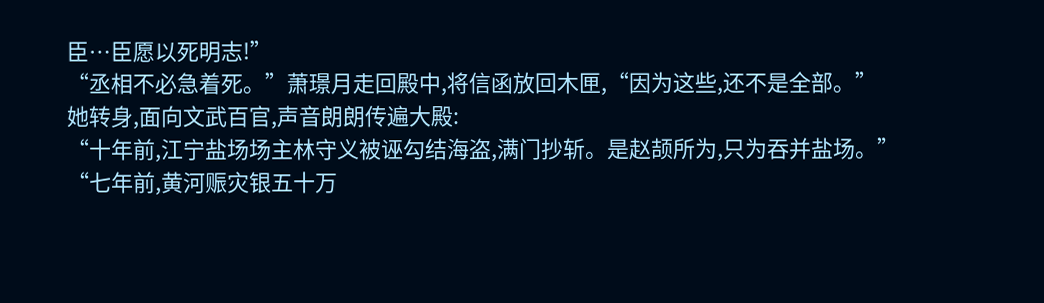臣…臣愿以死明志!”
“丞相不必急着死。”萧璟月走回殿中,将信函放回木匣,“因为这些,还不是全部。”
她转身,面向文武百官,声音朗朗传遍大殿:
“十年前,江宁盐场场主林守义被诬勾结海盗,满门抄斩。是赵颉所为,只为吞并盐场。”
“七年前,黄河赈灾银五十万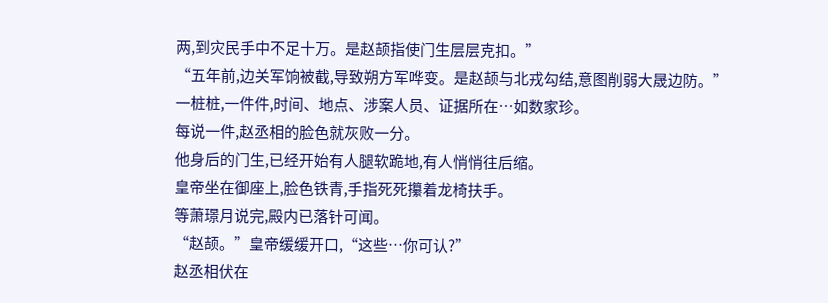两,到灾民手中不足十万。是赵颉指使门生层层克扣。”
“五年前,边关军饷被截,导致朔方军哗变。是赵颉与北戎勾结,意图削弱大晟边防。”
一桩桩,一件件,时间、地点、涉案人员、证据所在…如数家珍。
每说一件,赵丞相的脸色就灰败一分。
他身后的门生,已经开始有人腿软跪地,有人悄悄往后缩。
皇帝坐在御座上,脸色铁青,手指死死攥着龙椅扶手。
等萧璟月说完,殿内已落针可闻。
“赵颉。”皇帝缓缓开口,“这些…你可认?”
赵丞相伏在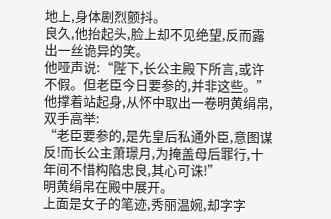地上,身体剧烈颤抖。
良久,他抬起头,脸上却不见绝望,反而露出一丝诡异的笑。
他哑声说:“陛下,长公主殿下所言,或许不假。但老臣今日要参的,并非这些。”
他撑着站起身,从怀中取出一卷明黄绢帛,双手高举:
“老臣要参的,是先皇后私通外臣,意图谋反!而长公主萧璟月,为掩盖母后罪行,十年间不惜构陷忠良,其心可诛!”
明黄绢帛在殿中展开。
上面是女子的笔迹,秀丽温婉,却字字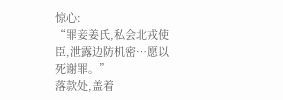惊心:
“罪妾姜氏,私会北戎使臣,泄露边防机密…愿以死谢罪。”
落款处,盖着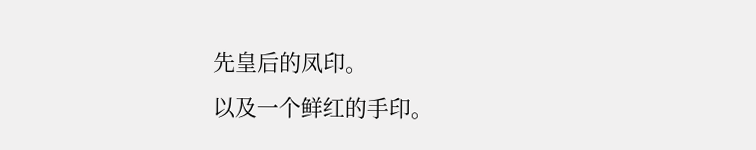先皇后的凤印。
以及一个鲜红的手印。